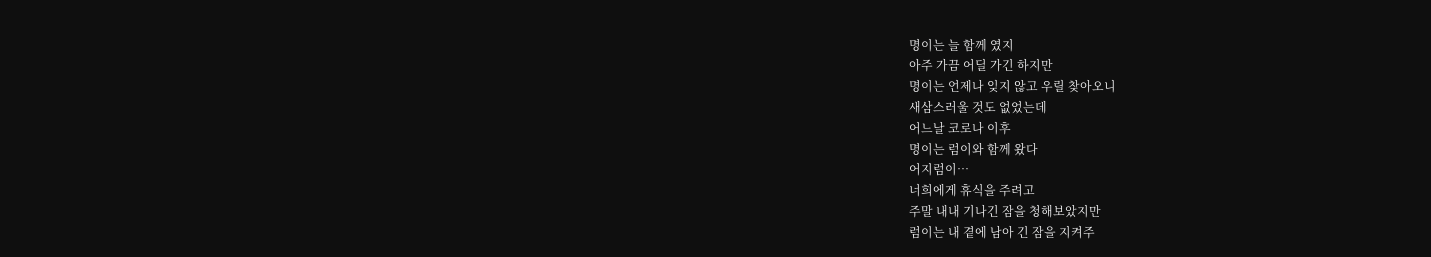명이는 늘 함께 였지
아주 가끔 어딜 가긴 하지만
명이는 언제나 잊지 않고 우릴 찾아오니
새삼스러울 것도 없었는데
어느날 코로나 이후
명이는 럼이와 함께 왔다
어지럼이…
너희에게 휴식을 주려고
주말 내내 기나긴 잠을 청해보았지만
럼이는 내 곁에 남아 긴 잠을 지켜주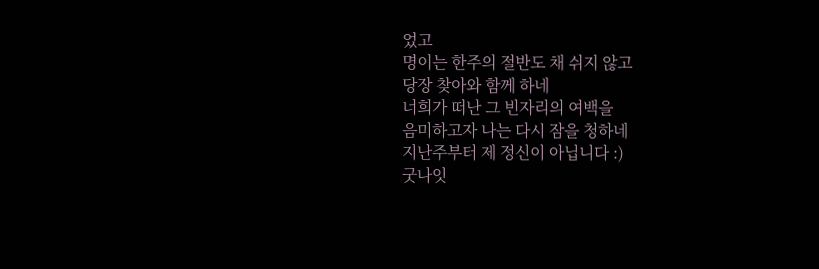었고
명이는 한주의 절반도 채 쉬지 않고
당장 찾아와 함께 하네
너희가 떠난 그 빈자리의 여백을
음미하고자 나는 다시 잠을 청하네
지난주부터 제 정신이 아닙니다 :)
굿나잇